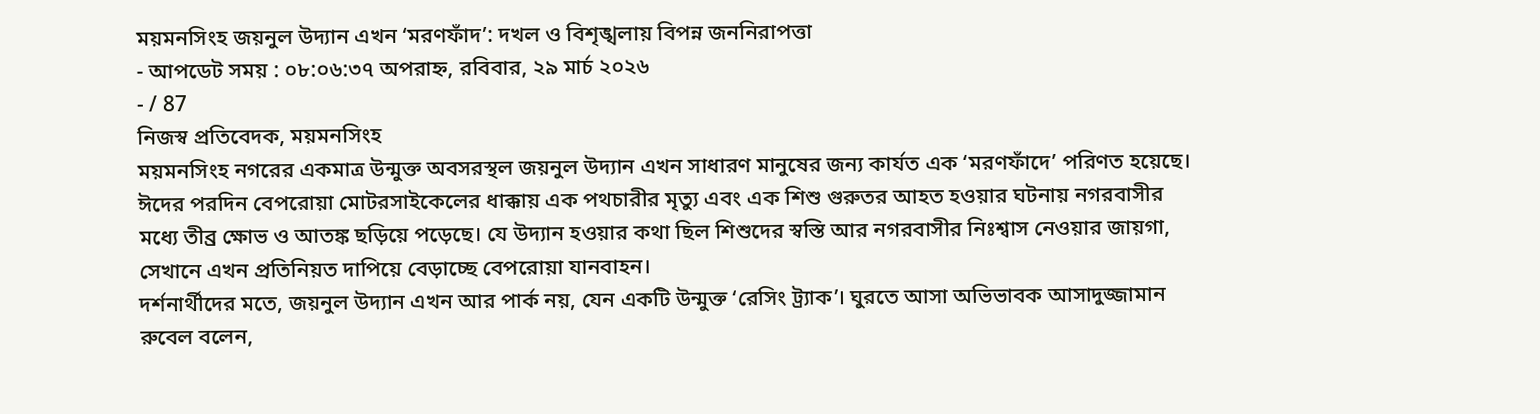ময়মনসিংহ জয়নুল উদ্যান এখন ‘মরণফাঁদ’: দখল ও বিশৃঙ্খলায় বিপন্ন জননিরাপত্তা
- আপডেট সময় : ০৮:০৬:৩৭ অপরাহ্ন, রবিবার, ২৯ মার্চ ২০২৬
- / 87
নিজস্ব প্রতিবেদক, ময়মনসিংহ
ময়মনসিংহ নগরের একমাত্র উন্মুক্ত অবসরস্থল জয়নুল উদ্যান এখন সাধারণ মানুষের জন্য কার্যত এক ‘মরণফাঁদে’ পরিণত হয়েছে। ঈদের পরদিন বেপরোয়া মোটরসাইকেলের ধাক্কায় এক পথচারীর মৃত্যু এবং এক শিশু গুরুতর আহত হওয়ার ঘটনায় নগরবাসীর মধ্যে তীব্র ক্ষোভ ও আতঙ্ক ছড়িয়ে পড়েছে। যে উদ্যান হওয়ার কথা ছিল শিশুদের স্বস্তি আর নগরবাসীর নিঃশ্বাস নেওয়ার জায়গা, সেখানে এখন প্রতিনিয়ত দাপিয়ে বেড়াচ্ছে বেপরোয়া যানবাহন।
দর্শনার্থীদের মতে, জয়নুল উদ্যান এখন আর পার্ক নয়, যেন একটি উন্মুক্ত ‘রেসিং ট্র্যাক’। ঘুরতে আসা অভিভাবক আসাদুজ্জামান রুবেল বলেন,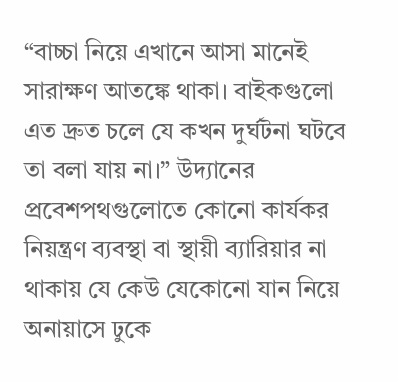“বাচ্চা নিয়ে এখানে আসা মানেই সারাক্ষণ আতঙ্কে থাকা। বাইকগুলো এত দ্রুত চলে যে কখন দুর্ঘটনা ঘটবে তা বলা যায় না।” উদ্যানের প্রবেশপথগুলোতে কোনো কার্যকর নিয়ন্ত্রণ ব্যবস্থা বা স্থায়ী ব্যারিয়ার না থাকায় যে কেউ যেকোনো যান নিয়ে অনায়াসে ঢুকে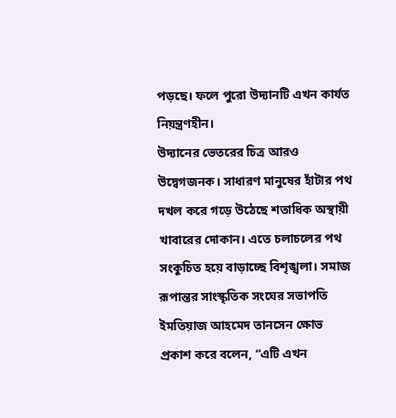পড়ছে। ফলে পুরো উদ্যানটি এখন কার্যত নিয়ন্ত্রণহীন।
উদ্যানের ভেতরের চিত্র আরও উদ্বেগজনক। সাধারণ মানুষের হাঁটার পথ দখল করে গড়ে উঠেছে শতাধিক অস্থায়ী খাবারের দোকান। এতে চলাচলের পথ সংকুচিত হয়ে বাড়াচ্ছে বিশৃঙ্খলা। সমাজ রূপান্তর সাংস্কৃতিক সংঘের সভাপতি ইমতিয়াজ আহমেদ তানসেন ক্ষোভ প্রকাশ করে বলেন, “এটি এখন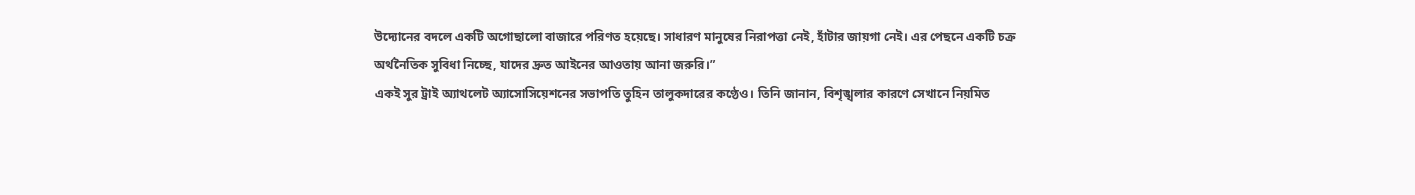উদ্যোনের বদলে একটি অগোছালো বাজারে পরিণত হয়েছে। সাধারণ মানুষের নিরাপত্তা নেই, হাঁটার জায়গা নেই। এর পেছনে একটি চক্র অর্থনৈতিক সুবিধা নিচ্ছে, যাদের দ্রুত আইনের আওতায় আনা জরুরি।”
একই সুর ট্রাই অ্যাথলেট অ্যাসোসিয়েশনের সভাপতি তুহিন তালুকদারের কণ্ঠেও। তিনি জানান, বিশৃঙ্খলার কারণে সেখানে নিয়মিত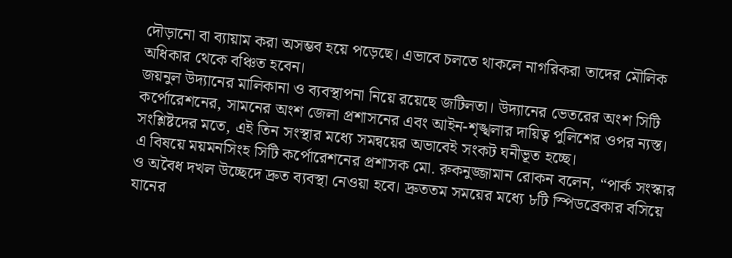দৌড়ানো বা ব্যায়াম করা অসম্ভব হয়ে পড়েছে। এভাবে চলতে থাকলে নাগরিকরা তাদের মৌলিক অধিকার থেকে বঞ্চিত হবেন।
জয়নুল উদ্যানের মালিকানা ও ব্যবস্থাপনা নিয়ে রয়েছে জটিলতা। উদ্যানের ভেতরের অংশ সিটি কর্পোরেশনের, সামনের অংশ জেলা প্রশাসনের এবং আইন-শৃঙ্খলার দায়িত্ব পুলিশের ওপর ন্যস্ত। সংশ্লিষ্টদের মতে, এই তিন সংস্থার মধ্যে সমন্বয়ের অভাবেই সংকট ঘনীভূত হচ্ছে।
এ বিষয়ে ময়মনসিংহ সিটি কর্পোরেশনের প্রশাসক মো. রুকনুজ্জামান রোকন বলেন, “পার্ক সংস্কার ও অবৈধ দখল উচ্ছেদে দ্রুত ব্যবস্থা নেওয়া হবে। দ্রুততম সময়ের মধ্যে ৮টি স্পিডব্রেকার বসিয়ে যানের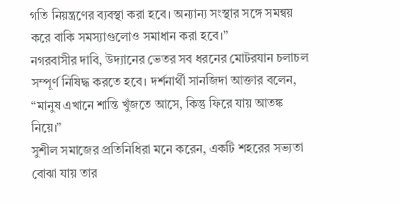গতি নিয়ন্ত্রণের ব্যবস্থা করা হবে। অন্যান্য সংস্থার সঙ্গে সমন্বয় করে বাকি সমস্যাগুলোও সমাধান করা হবে।”
নগরবাসীর দাবি, উদ্যানের ভেতর সব ধরনের মোটরযান চলাচল সম্পূর্ণ নিষিদ্ধ করতে হবে। দর্শনার্থী সানজিদা আক্তার বলেন, “মানুষ এখানে শান্তি খুঁজতে আসে, কিন্তু ফিরে যায় আতঙ্ক নিয়ে।”
সুশীল সমাজের প্রতিনিধিরা মনে করেন, একটি শহরের সভ্যতা বোঝা যায় তার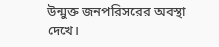উন্মুক্ত জনপরিসরের অবস্থা দেখে।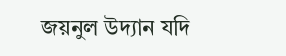জয়নুল উদ্যান যদি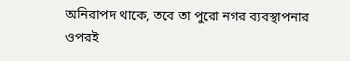অনিরাপদ থাকে, তবে তা পুরো নগর ব্যবস্থাপনার ওপরই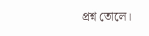প্রশ্ন তোলে।